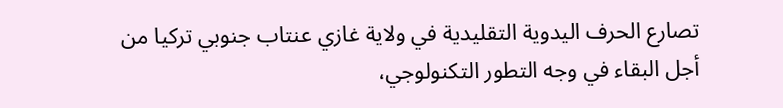تصارع الحرف اليدوية التقليدية في ولاية غازي عنتاب جنوبي تركيا من أجل البقاء في وجه التطور التكنولوجي،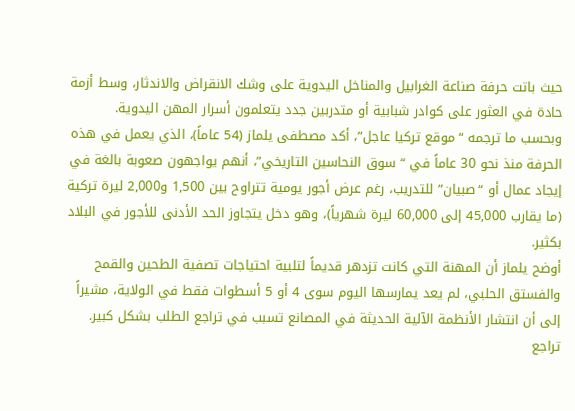حيث باتت حرفة صناعة الغرابيل والمناخل اليدوية على وشك الانقراض والاندثار، وسط أزمة حادة في العثور على كوادر شبابية أو متدربين جدد يتعلمون أسرار المهن اليدوية.
وبحسب ما ترجمه “موقع تركيا عاجل”، أكد مصطفى يلماز (54 عاماً)، الذي يعمل في هذه الحرفة منذ نحو 30 عاماً في “سوق النحاسين التاريخي”، أنهم يواجهون صعوبة بالغة في إيجاد عمال أو “صبيان” للتدريب، رغم عرض أجور يومية تتراوح بين 1,500 و2,000 ليرة تركية (ما يقارب 45,000 إلى 60,000 ليرة شهرياً)، وهو دخل يتجاوز الحد الأدنى للأجور في البلاد بكثير.
أوضح يلماز أن المهنة التي كانت تزدهر قديماً لتلبية احتياجات تصفية الطحين والقمح والفستق الحلبي، لم يعد يمارسها اليوم سوى 4 أو 5 أسطوات فقط في الولاية، مشيراً إلى أن انتشار الأنظمة الآلية الحديثة في المصانع تسبب في تراجع الطلب بشكل كبير.
تراجع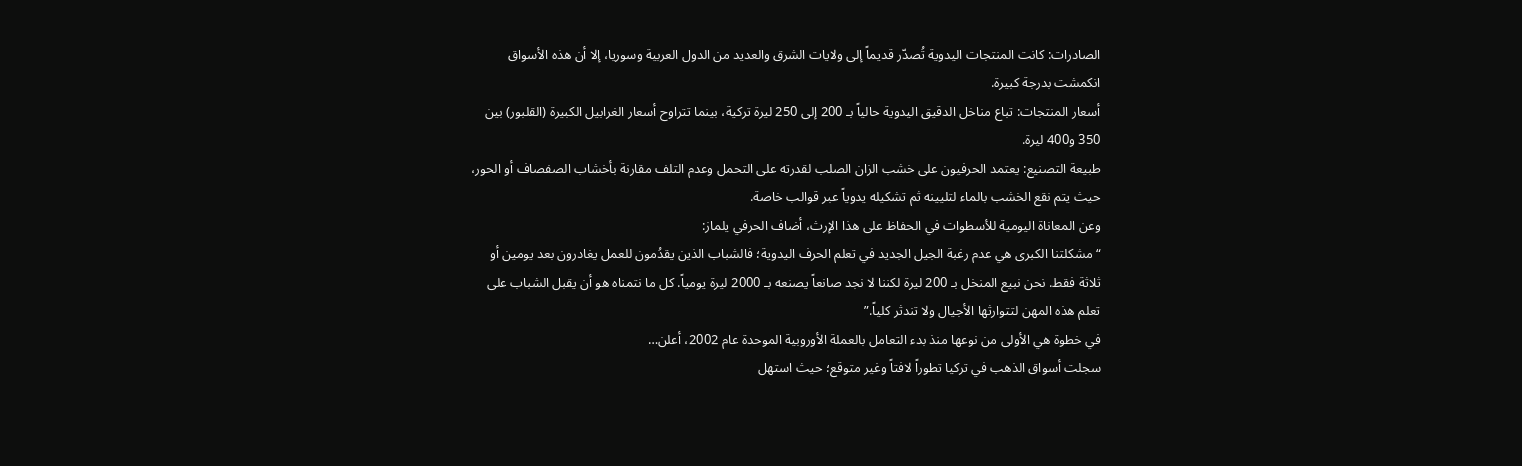الصادرات: كانت المنتجات اليدوية تُصدّر قديماً إلى ولايات الشرق والعديد من الدول العربية وسوريا، إلا أن هذه الأسواق انكمشت بدرجة كبيرة.
أسعار المنتجات: تباع مناخل الدقيق اليدوية حالياً بـ 200 إلى 250 ليرة تركية، بينما تتراوح أسعار الغرابيل الكبيرة (القلبور) بين 350 و400 ليرة.
طبيعة التصنيع: يعتمد الحرفيون على خشب الزان الصلب لقدرته على التحمل وعدم التلف مقارنة بأخشاب الصفصاف أو الحور، حيث يتم نقع الخشب بالماء لتليينه ثم تشكيله يدوياً عبر قوالب خاصة.
وعن المعاناة اليومية للأسطوات في الحفاظ على هذا الإرث، أضاف الحرفي يلماز:
“مشكلتنا الكبرى هي عدم رغبة الجيل الجديد في تعلم الحرف اليدوية؛ فالشباب الذين يقدُمون للعمل يغادرون بعد يومين أو ثلاثة فقط. نحن نبيع المنخل بـ 200 ليرة لكننا لا نجد صانعاً يصنعه بـ 2000 ليرة يومياً. كل ما نتمناه هو أن يقبل الشباب على تعلم هذه المهن لتتوارثها الأجيال ولا تندثر كلياً.”
في خطوة هي الأولى من نوعها منذ بدء التعامل بالعملة الأوروبية الموحدة عام 2002، أعلن…
سجلت أسواق الذهب في تركيا تطوراً لافتاً وغير متوقع؛ حيث استهل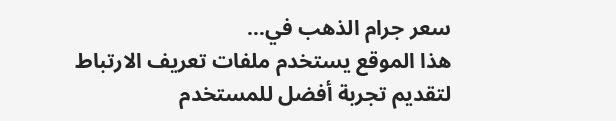سعر جرام الذهب في…
هذا الموقع يستخدم ملفات تعريف الارتباط لتقديم تجربة أفضل للمستخدم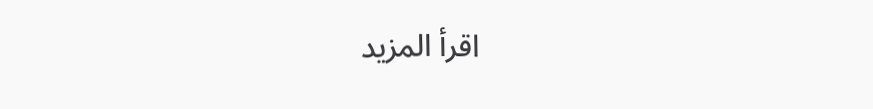اقرأ المزيد